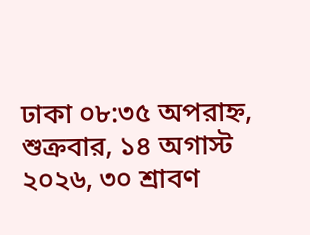ঢাকা ০৮:৩৫ অপরাহ্ন, শুক্রবার, ১৪ অগাস্ট ২০২৬, ৩০ শ্রাবণ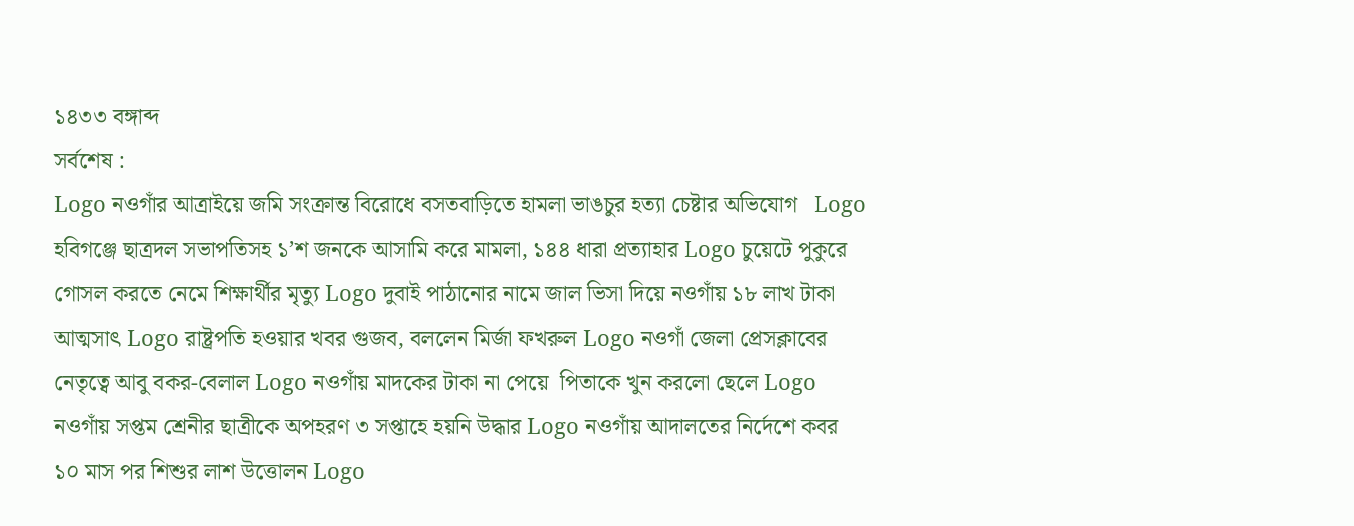১৪৩৩ বঙ্গাব্দ
সর্বশেষ :
Logo নওগাঁর আত্রাইয়ে জমি সংক্রান্ত বিরোধে বসতবাড়িতে হামলা ভাঙচুর হত্যা চেষ্টার অভিযোগ   Logo হবিগঞ্জে ছাত্রদল সভাপতিসহ ১’শ জনকে আসামি করে মামলা, ১৪৪ ধারা প্রত্যাহার Logo চুয়েটে পুকুরে গোসল করতে নেমে শিক্ষার্থীর মৃত্যু Logo দুবাই পাঠানোর নামে জাল ভিসা দিয়ে নওগাঁয় ১৮ লাখ টাকা আত্মসাৎ Logo রাষ্ট্রপতি হওয়ার খবর গুজব, বললেন মির্জা ফখরুল Logo নওগাঁ জেলা প্রেসক্লাবের নেতৃত্বে আবু বকর-বেলাল Logo নওগাঁয় মাদকের টাকা না পেয়ে  পিতাকে খুন করলো ছেলে Logo নওগাঁয় সপ্তম শ্রেনীর ছাত্রীকে অপহরণ ৩ সপ্তাহে হয়নি উদ্ধার Logo নওগাঁয় আদালতের নির্দেশে কবর ১০ মাস পর শিশুর লাশ উত্তোলন Logo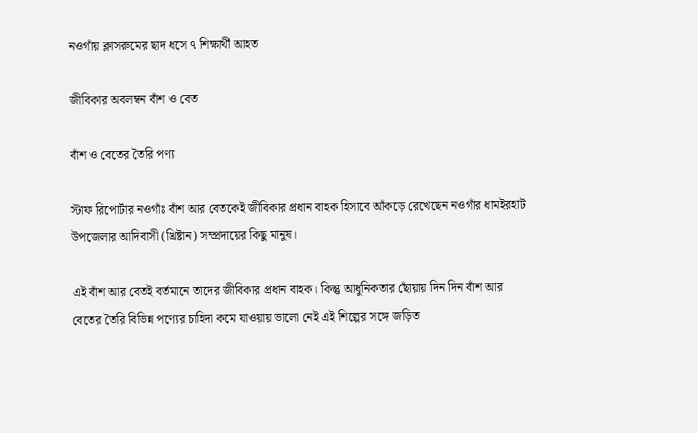নওগাঁয় ক্লাসরুমের ছাদ ধসে ৭ শিক্ষার্থী আহত

জীবিকার অবলম্বন বাঁশ ও বেত

বাঁশ ও বেতের তৈরি পণ্য

স্টাফ রিপোর্টার নওগাঁঃ বাঁশ আর বেতকেই জীবিকার প্রধান বাহক হিসাবে আঁকড়ে রেখেছেন নওগাঁর ধামইরহাট উপজেলার আদিবাসী (খ্রিষ্টান) সম্প্রদায়ের কিছু মানুষ।

এই বাঁশ আর বেতই বর্তমানে তাদের জীবিকার প্রধান বাহক। কিন্তু আধুনিকতার ছোঁয়ায় দিন দিন বাঁশ আর বেতের তৈরি বিভিন্ন পণ্যের চাহিদা কমে যাওয়ায় ভালো নেই এই শিল্পের সঙ্গে জড়িত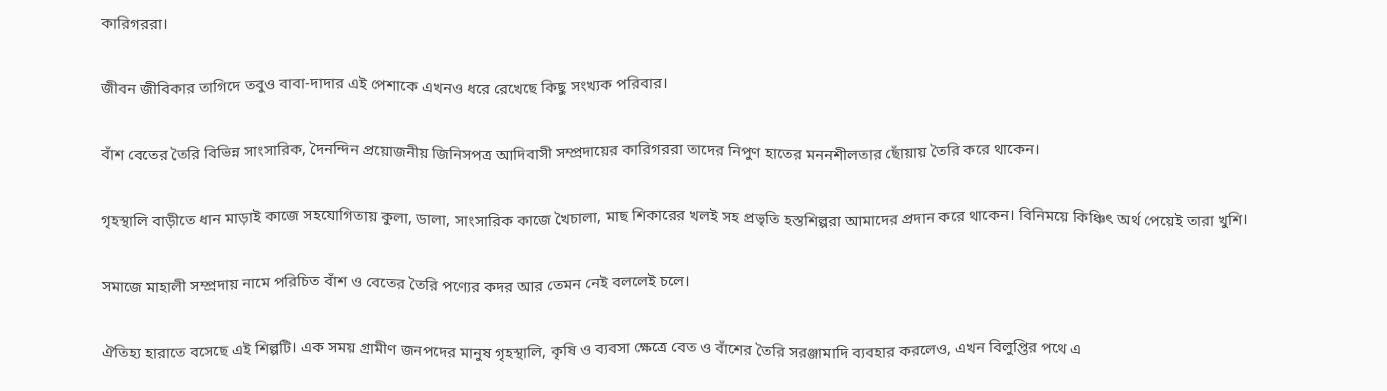কারিগররা।

জীবন জীবিকার তাগিদে তবুও বাবা-দাদার এই পেশাকে এখনও ধরে রেখেছে কিছু সংখ্যক পরিবার।

বাঁশ বেতের তৈরি বিভিন্ন সাংসারিক, দৈনন্দিন প্রয়োজনীয় জিনিসপত্র আদিবাসী সম্প্রদায়ের কারিগররা তাদের নিপুণ হাতের মননশীলতার ছোঁয়ায় তৈরি করে থাকেন।

গৃহস্থালি বাড়ীতে ধান মাড়াই কাজে সহযোগিতায় কুলা, ডালা, সাংসারিক কাজে খৈচালা, মাছ শিকারের খলই সহ প্রভৃতি হস্তশিল্পরা আমাদের প্রদান করে থাকেন। বিনিময়ে কিঞ্চিৎ অর্থ পেয়েই তারা খুশি।

সমাজে মাহালী সম্প্রদায় নামে পরিচিত বাঁশ ও বেতের তৈরি পণ্যের কদর আর তেমন নেই বললেই চলে।

ঐতিহ্য হারাতে বসেছে এই শিল্পটি। এক সময় গ্রামীণ জনপদের মানুষ গৃহস্থালি, কৃষি ও ব্যবসা ক্ষেত্রে বেত ও বাঁশের তৈরি সরঞ্জামাদি ব্যবহার করলেও, এখন বিলুপ্তির পথে এ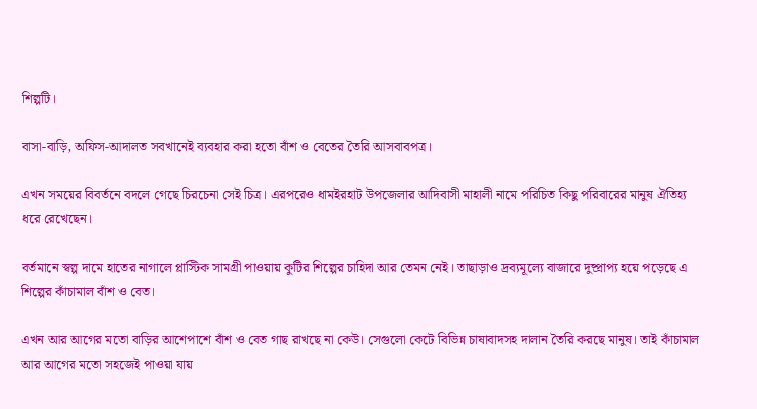শিল্পটি।

বাসা-বাড়ি, অফিস-আদালত সবখানেই ব্যবহার করা হতো বাঁশ ও বেতের তৈরি আসবাবপত্র।

এখন সময়ের বিবর্তনে বদলে গেছে চিরচেনা সেই চিত্র। এরপরেও ধামইরহাট উপজেলার আদিবাসী মাহালী নামে পরিচিত কিছু পরিবারের মানুষ ঐতিহ্য ধরে রেখেছেন।

বর্তমানে স্বল্প দামে হাতের নাগালে প্লাস্টিক সামগ্রী পাওয়ায় কুটির শিল্পের চাহিদা আর তেমন নেই। তাছাড়াও দ্রব্যমূল্যে বাজারে দুষ্প্রাপ্য হয়ে পড়েছে এ শিল্পের কাঁচামাল বাঁশ ও বেত।

এখন আর আগের মতো বাড়ির আশেপাশে বাঁশ ও বেত গাছ রাখছে না কেউ। সেগুলো কেটে বিভিন্ন চাষাবাদসহ দালান তৈরি করছে মানুষ। তাই কাঁচামাল আর আগের মতো সহজেই পাওয়া যায়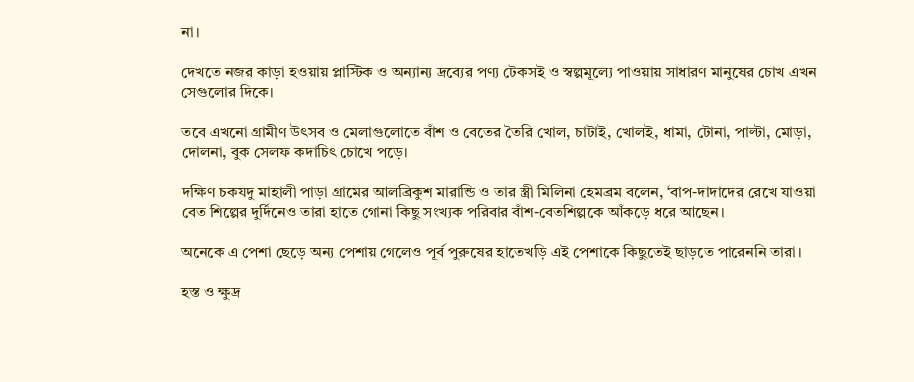না।

দেখতে নজর কাড়া হওয়ায় প্লাস্টিক ও অন্যান্য দ্রব্যের পণ্য টেকসই ও স্বল্পমূল্যে পাওয়ায় সাধারণ মানুষের চোখ এখন সেগুলোর দিকে।

তবে এখনো গ্রামীণ উৎসব ও মেলাগুলোতে বাঁশ ও বেতের তৈরি খোল, চাটাই, খোলই, ধামা, টোনা, পাল্টা, মোড়া, দোলনা, বুক সেলফ কদাচিৎ চোখে পড়ে।

দক্ষিণ চকযদু মাহালী পাড়া গ্রামের আলব্রিকুশ মারান্ডি ও তার স্ত্রী মিলিনা হেমব্রম বলেন, ‘বাপ-দাদাদের রেখে যাওয়া বেত শিল্পের দুর্দিনেও তারা হাতে গোনা কিছু সংখ্যক পরিবার বাঁশ-বেতশিল্পকে আঁকড়ে ধরে আছেন।

অনেকে এ পেশা ছেড়ে অন্য পেশায় গেলেও পূর্ব পুরুষের হাতেখড়ি এই পেশাকে কিছুতেই ছাড়তে পারেননি তারা।

হস্ত ও ক্ষুদ্র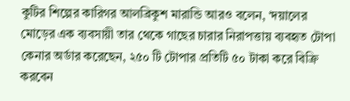কুটির শিল্পের কারিগর আলব্রিকুশ মারান্ডি আরও বলেন, ‘দয়ালের মোড়ের এক ব্যবসায়ী তার থেকে গাছের চারার নিরাপত্তায় ব্যবহৃত টোপা কেনার অর্ডার করেছেন, ২৫০ টি টোপার প্রতিটি ৫০ টাকা করে বিক্রি করবেন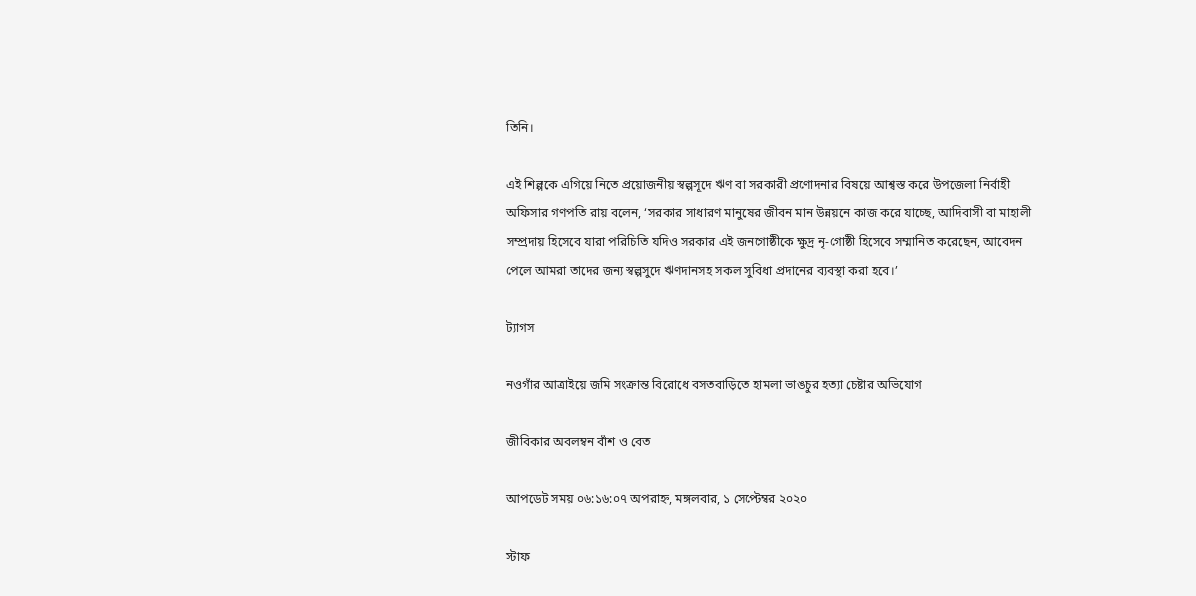তিনি।

এই শিল্পকে এগিয়ে নিতে প্রয়োজনীয় স্বল্পসূদে ঋণ বা সরকারী প্রণোদনার বিষয়ে আশ্বস্ত করে উপজেলা নির্বাহী অফিসার গণপতি রায় বলেন, ‘সরকার সাধারণ মানুষের জীবন মান উন্নয়নে কাজ করে যাচ্ছে, আদিবাসী বা মাহালী সম্প্রদায় হিসেবে যারা পরিচিতি যদিও সরকার এই জনগোষ্ঠীকে ক্ষুদ্র নৃ-গোষ্ঠী হিসেবে সম্মানিত করেছেন, আবেদন পেলে আমরা তাদের জন্য স্বল্পসুদে ঋণদানসহ সকল সুবিধা প্রদানের ব্যবস্থা করা হবে।’

ট্যাগস

নওগাঁর আত্রাইয়ে জমি সংক্রান্ত বিরোধে বসতবাড়িতে হামলা ভাঙচুর হত্যা চেষ্টার অভিযোগ

জীবিকার অবলম্বন বাঁশ ও বেত

আপডেট সময় ০৬:১৬:০৭ অপরাহ্ন, মঙ্গলবার, ১ সেপ্টেম্বর ২০২০

স্টাফ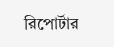রিপোর্টার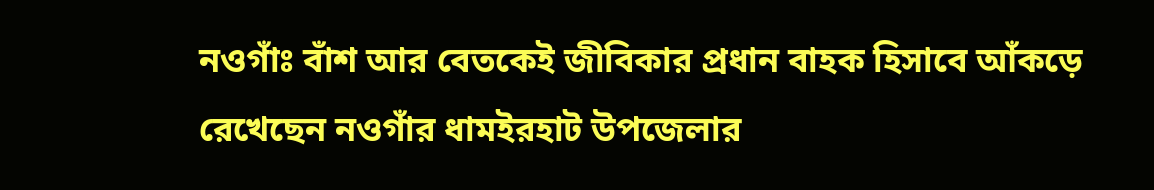নওগাঁঃ বাঁশ আর বেতকেই জীবিকার প্রধান বাহক হিসাবে আঁকড়ে রেখেছেন নওগাঁর ধামইরহাট উপজেলার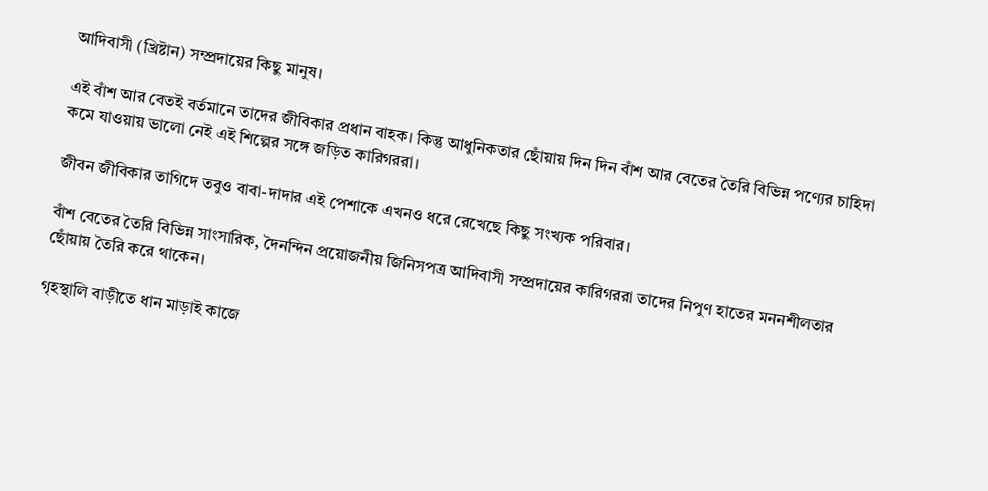আদিবাসী (খ্রিষ্টান) সম্প্রদায়ের কিছু মানুষ।

এই বাঁশ আর বেতই বর্তমানে তাদের জীবিকার প্রধান বাহক। কিন্তু আধুনিকতার ছোঁয়ায় দিন দিন বাঁশ আর বেতের তৈরি বিভিন্ন পণ্যের চাহিদা কমে যাওয়ায় ভালো নেই এই শিল্পের সঙ্গে জড়িত কারিগররা।

জীবন জীবিকার তাগিদে তবুও বাবা-দাদার এই পেশাকে এখনও ধরে রেখেছে কিছু সংখ্যক পরিবার।

বাঁশ বেতের তৈরি বিভিন্ন সাংসারিক, দৈনন্দিন প্রয়োজনীয় জিনিসপত্র আদিবাসী সম্প্রদায়ের কারিগররা তাদের নিপুণ হাতের মননশীলতার ছোঁয়ায় তৈরি করে থাকেন।

গৃহস্থালি বাড়ীতে ধান মাড়াই কাজে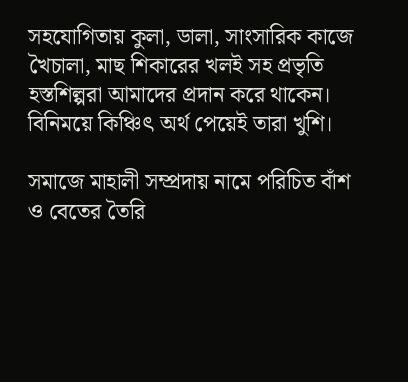সহযোগিতায় কুলা, ডালা, সাংসারিক কাজে খৈচালা, মাছ শিকারের খলই সহ প্রভৃতি হস্তশিল্পরা আমাদের প্রদান করে থাকেন। বিনিময়ে কিঞ্চিৎ অর্থ পেয়েই তারা খুশি।

সমাজে মাহালী সম্প্রদায় নামে পরিচিত বাঁশ ও বেতের তৈরি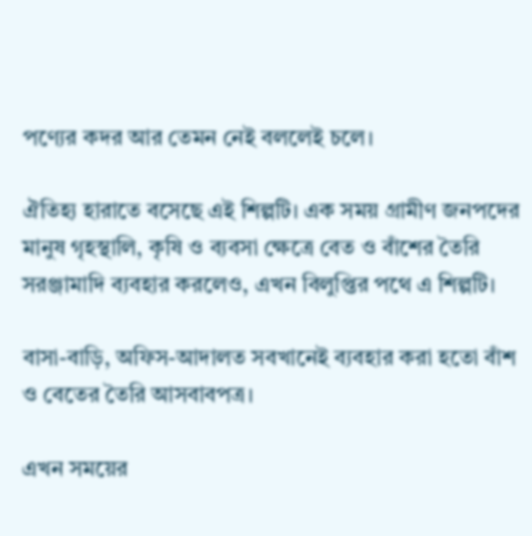পণ্যের কদর আর তেমন নেই বললেই চলে।

ঐতিহ্য হারাতে বসেছে এই শিল্পটি। এক সময় গ্রামীণ জনপদের মানুষ গৃহস্থালি, কৃষি ও ব্যবসা ক্ষেত্রে বেত ও বাঁশের তৈরি সরঞ্জামাদি ব্যবহার করলেও, এখন বিলুপ্তির পথে এ শিল্পটি।

বাসা-বাড়ি, অফিস-আদালত সবখানেই ব্যবহার করা হতো বাঁশ ও বেতের তৈরি আসবাবপত্র।

এখন সময়ের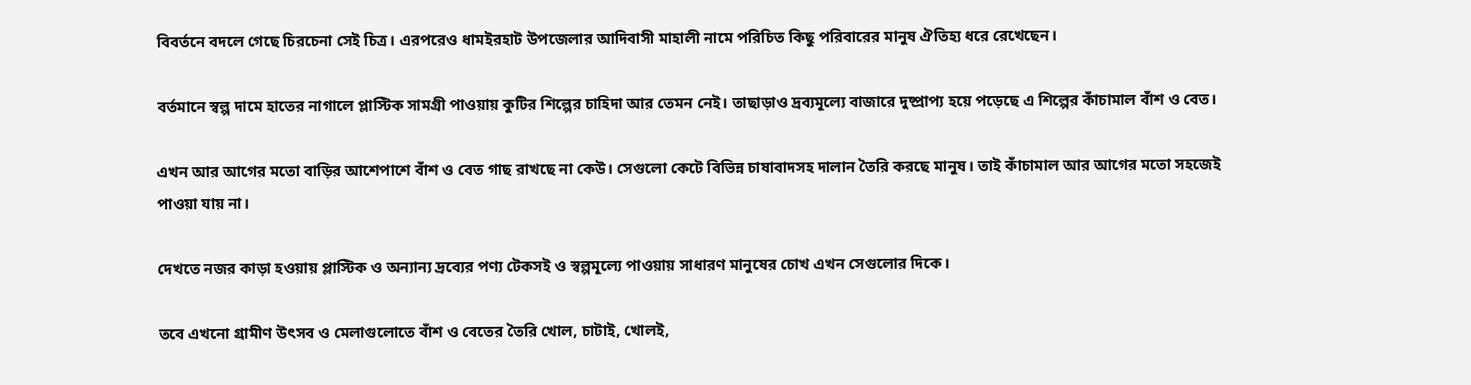বিবর্তনে বদলে গেছে চিরচেনা সেই চিত্র। এরপরেও ধামইরহাট উপজেলার আদিবাসী মাহালী নামে পরিচিত কিছু পরিবারের মানুষ ঐতিহ্য ধরে রেখেছেন।

বর্তমানে স্বল্প দামে হাতের নাগালে প্লাস্টিক সামগ্রী পাওয়ায় কুটির শিল্পের চাহিদা আর তেমন নেই। তাছাড়াও দ্রব্যমূল্যে বাজারে দুষ্প্রাপ্য হয়ে পড়েছে এ শিল্পের কাঁচামাল বাঁশ ও বেত।

এখন আর আগের মতো বাড়ির আশেপাশে বাঁশ ও বেত গাছ রাখছে না কেউ। সেগুলো কেটে বিভিন্ন চাষাবাদসহ দালান তৈরি করছে মানুষ। তাই কাঁচামাল আর আগের মতো সহজেই পাওয়া যায় না।

দেখতে নজর কাড়া হওয়ায় প্লাস্টিক ও অন্যান্য দ্রব্যের পণ্য টেকসই ও স্বল্পমূল্যে পাওয়ায় সাধারণ মানুষের চোখ এখন সেগুলোর দিকে।

তবে এখনো গ্রামীণ উৎসব ও মেলাগুলোতে বাঁশ ও বেতের তৈরি খোল, চাটাই, খোলই,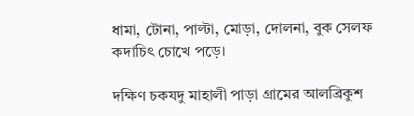ধামা, টোনা, পাল্টা, মোড়া, দোলনা, বুক সেলফ কদাচিৎ চোখে পড়ে।

দক্ষিণ চকযদু মাহালী পাড়া গ্রামের আলব্রিকুশ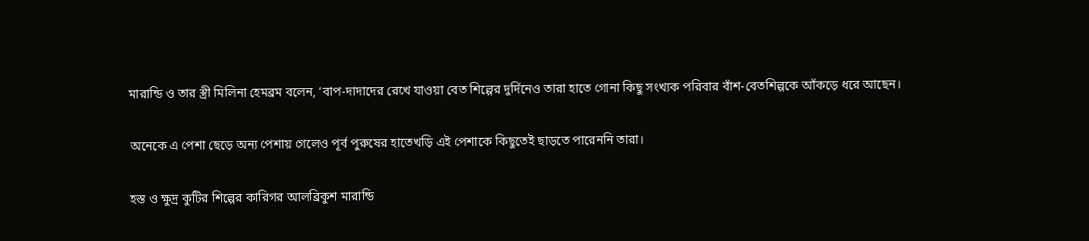মারান্ডি ও তার স্ত্রী মিলিনা হেমব্রম বলেন, ‘বাপ-দাদাদের রেখে যাওয়া বেত শিল্পের দুর্দিনেও তারা হাতে গোনা কিছু সংখ্যক পরিবার বাঁশ-বেতশিল্পকে আঁকড়ে ধরে আছেন।

অনেকে এ পেশা ছেড়ে অন্য পেশায় গেলেও পূর্ব পুরুষের হাতেখড়ি এই পেশাকে কিছুতেই ছাড়তে পারেননি তারা।

হস্ত ও ক্ষুদ্র কুটির শিল্পের কারিগর আলব্রিকুশ মারান্ডি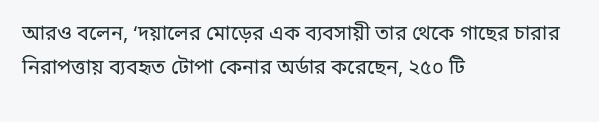আরও বলেন, ‘দয়ালের মোড়ের এক ব্যবসায়ী তার থেকে গাছের চারার নিরাপত্তায় ব্যবহৃত টোপা কেনার অর্ডার করেছেন, ২৫০ টি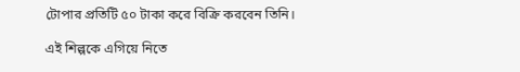টোপার প্রতিটি ৫০ টাকা করে বিক্রি করবেন তিনি।

এই শিল্পকে এগিয়ে নিতে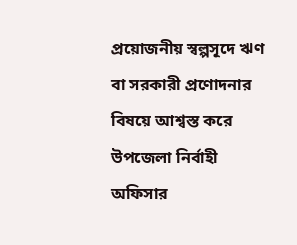প্রয়োজনীয় স্বল্পসূদে ঋণ বা সরকারী প্রণোদনার বিষয়ে আশ্বস্ত করে উপজেলা নির্বাহী অফিসার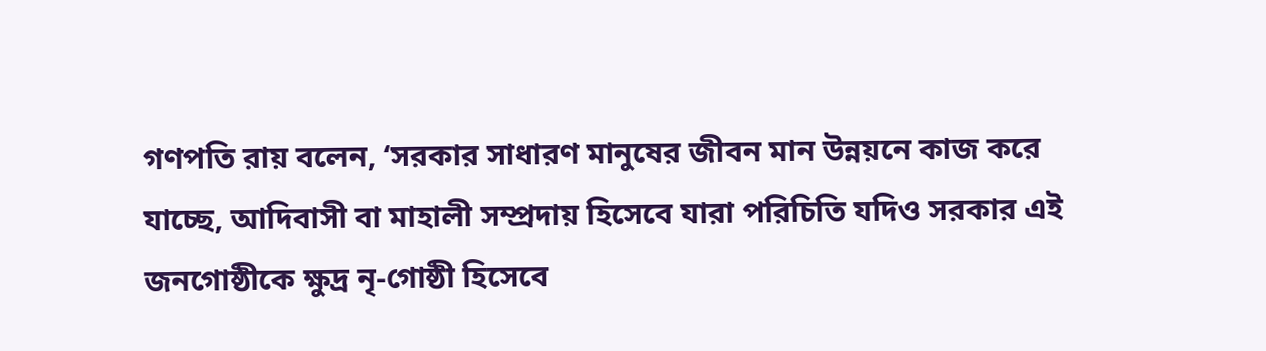গণপতি রায় বলেন, ‘সরকার সাধারণ মানুষের জীবন মান উন্নয়নে কাজ করে যাচ্ছে, আদিবাসী বা মাহালী সম্প্রদায় হিসেবে যারা পরিচিতি যদিও সরকার এই জনগোষ্ঠীকে ক্ষুদ্র নৃ-গোষ্ঠী হিসেবে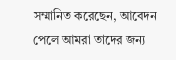সম্মানিত করেছেন, আবেদন পেলে আমরা তাদের জন্য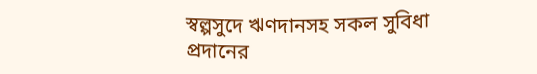স্বল্পসুদে ঋণদানসহ সকল সুবিধা প্রদানের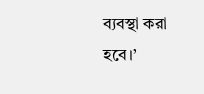ব্যবস্থা করা হবে।’